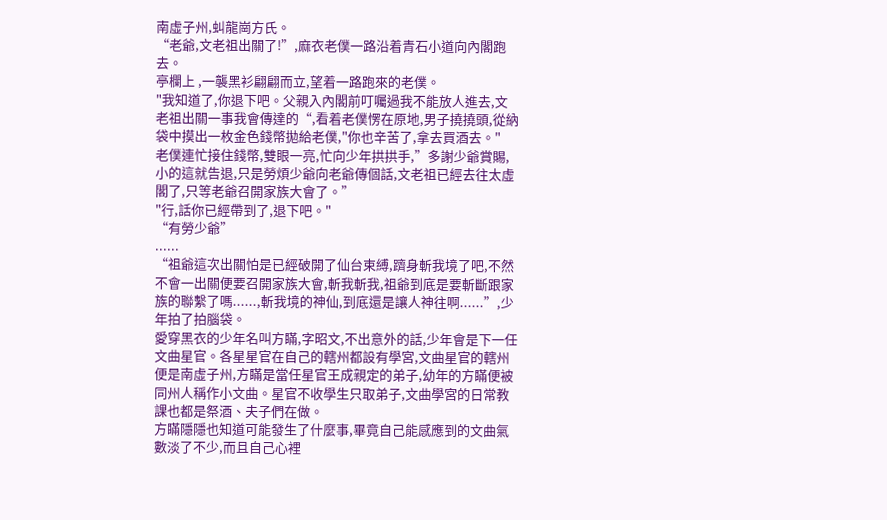南虛子州,虯龍崗方氏。
“老爺,文老祖出關了!”,麻衣老僕一路沿着青石小道向內閣跑去。
亭欄上 ,一襲黑衫翩翩而立,望着一路跑來的老僕。
"我知道了,你退下吧。父親入內閣前叮囑過我不能放人進去,文老祖出關一事我會傳達的“,看着老僕愣在原地,男子撓撓頭,從納袋中摸出一枚金色錢幣拋給老僕,"你也辛苦了,拿去買酒去。"
老僕連忙接住錢幣,雙眼一亮,忙向少年拱拱手,”多謝少爺賞賜,小的這就告退,只是勞煩少爺向老爺傳個話,文老祖已經去往太虛閣了,只等老爺召開家族大會了。”
"行,話你已經帶到了,退下吧。"
“有勞少爺”
......
“祖爺這次出關怕是已經破開了仙台束縛,躋身斬我境了吧,不然不會一出關便要召開家族大會,斬我斬我,祖爺到底是要斬斷跟家族的聯繫了嗎......,斬我境的神仙,到底還是讓人神往啊......”,少年拍了拍腦袋。
愛穿黑衣的少年名叫方瞞,字昭文,不出意外的話,少年會是下一任文曲星官。各星星官在自己的轄州都設有學宮,文曲星官的轄州便是南虛子州,方瞞是當任星官王成親定的弟子,幼年的方瞞便被同州人稱作小文曲。星官不收學生只取弟子,文曲學宮的日常教課也都是祭酒、夫子們在做。
方瞞隱隱也知道可能發生了什麼事,畢竟自己能感應到的文曲氣數淡了不少,而且自己心裡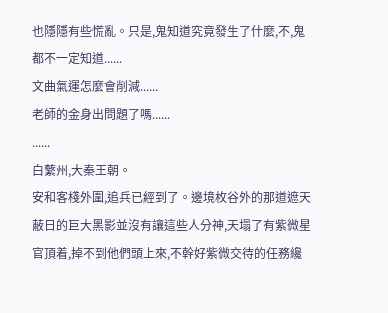也隱隱有些慌亂。只是,鬼知道究竟發生了什麼,不,鬼都不一定知道......
文曲氣運怎麼會削減......
老師的金身出問題了嗎......
......
白蘩州,大秦王朝。
安和客棧外圍,追兵已經到了。邊境枚谷外的那道遮天蔽日的巨大黑影並沒有讓這些人分神,天塌了有紫微星官頂着,掉不到他們頭上來,不幹好紫微交待的任務纔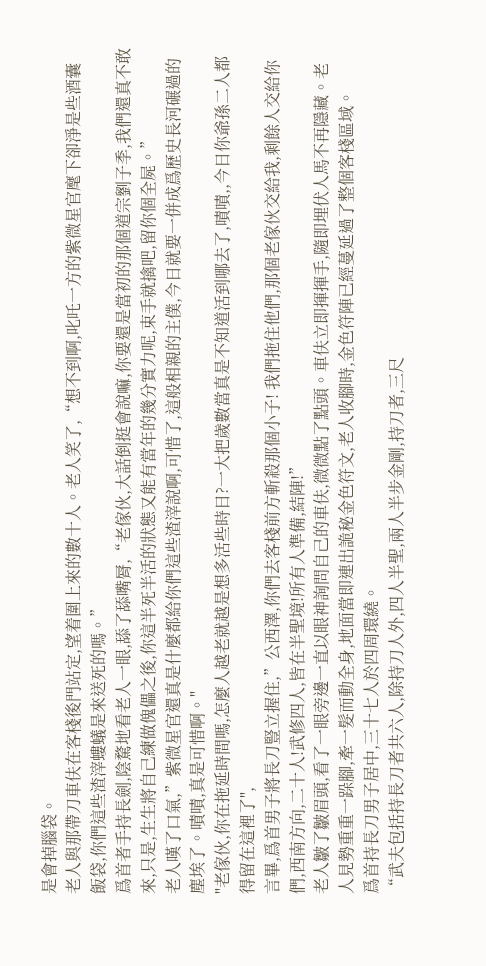是會掉腦袋。
老人與那帶刀車伕在客棧後門站定,望着圍上來的數十人。老人笑了,“想不到啊,叱吒一方的紫微星官麾下卻淨是些酒囊飯袋,你們這些渣滓螻蟻是來送死的嗎。”
爲首者手持長劍,陰騖地看老人一眼,舔了舔嘴脣,“老傢伙,大話倒挺會說嘛,你要還是當初的那個道宗劉子季,我們還真不敢來,只是,生生將自己練做傀儡之後,你這半死半活的狀態又能有當年的幾分實力呢,束手就擒吧,留你個全屍。”
老人嘆了口氣,”紫微星官還真是什麼都給你們這些渣滓說啊,可惜了,這般相親的主僕,今日就要一併成爲歷史長河碾過的塵埃了。嘖嘖,真是可惜啊。"
"老傢伙,你在拖延時間嗎,怎麼人越老就越是想多活些時日?一大把歲數當真是不知道活到哪去了,嘖嘖,,今日你爺孫二人都得留在這裡了",
言畢,爲首男子將長刀豎立握住,”公西澤,你們去客棧前方斬殺那個小子! 我們拖住他們,那個老傢伙交給我,剩餘人交給你們,西南方向,二十人!武修四人,皆在半聖境!所有人準備,結陣!”
老人皺了皺眉頭,看了一眼旁邊一直以眼神詢問自己的車伕,微微點了點頭。車伕立即揮揮手,隨即埋伏人馬不再隱藏。老人見勢重重一跺腳,牽一髮而動全身,地面當即連出詭秘金色符文,老人收腳時,金色符陣已經蔓延過了整個客棧區域。
爲首持長刀男子居中,三十七人於四周環繞。
“武夫包括持長刀者共六人,除持刀人外,四人半聖,兩人半步金剛,持刀者,三尺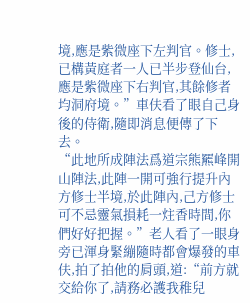境,應是紫微座下左判官。修士,已構黃庭者一人已半步登仙台,應是紫微座下右判官,其餘修者均洞府境。”車伕看了眼自己身後的侍衛,隨即消息便傳了下去。
“此地所成陣法爲道宗熊羆峰開山陣法,此陣一開可強行提升內方修士半境,於此陣內,己方修士可不忌靈氣損耗一炷香時間,你們好好把握。”老人看了一眼身旁已渾身緊繃隨時都會爆發的車伕,拍了拍他的肩頭,道:“前方就交給你了,請務必護我稚兒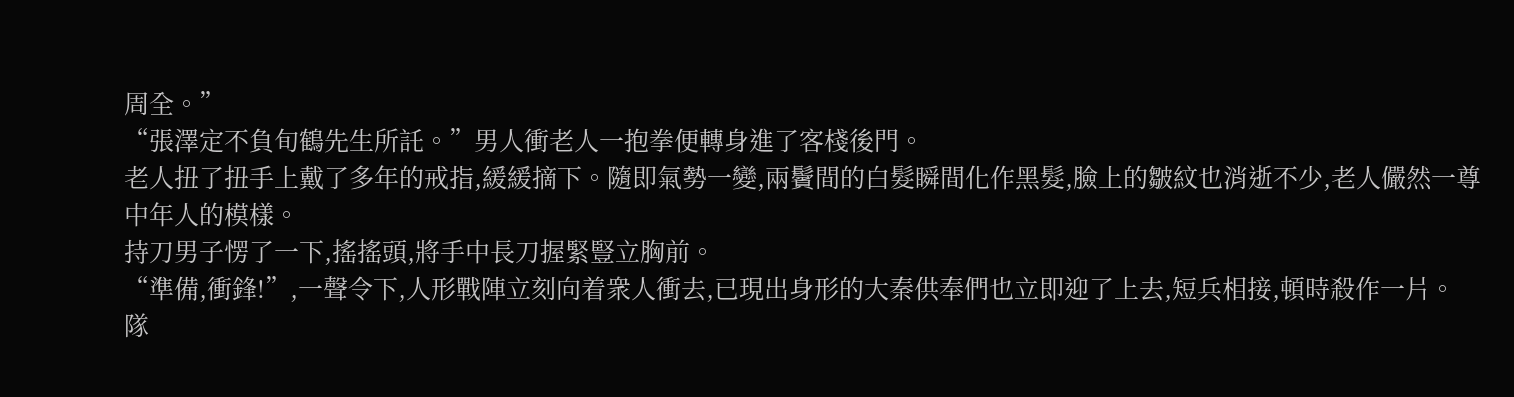周全。”
“張澤定不負旬鶴先生所託。”男人衝老人一抱拳便轉身進了客棧後門。
老人扭了扭手上戴了多年的戒指,緩緩摘下。隨即氣勢一變,兩鬢間的白髮瞬間化作黑髮,臉上的皺紋也消逝不少,老人儼然一尊中年人的模樣。
持刀男子愣了一下,搖搖頭,將手中長刀握緊豎立胸前。
“準備,衝鋒!”,一聲令下,人形戰陣立刻向着衆人衝去,已現出身形的大秦供奉們也立即迎了上去,短兵相接,頓時殺作一片。
隊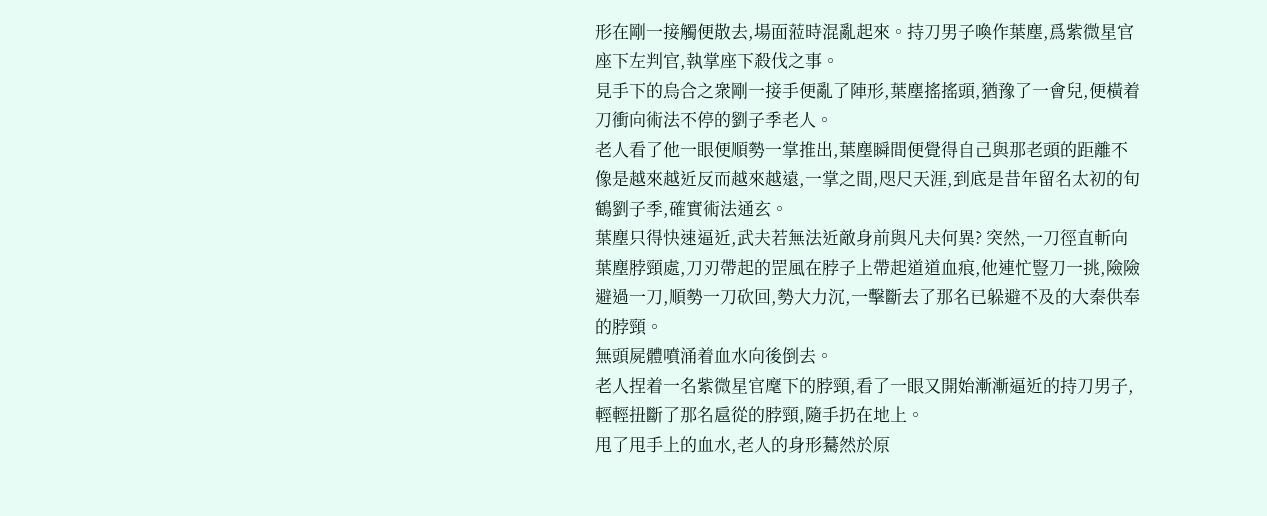形在剛一接觸便散去,場面蒞時混亂起來。持刀男子喚作葉塵,爲紫微星官座下左判官,執掌座下殺伐之事。
見手下的烏合之衆剛一接手便亂了陣形,葉塵搖搖頭,猶豫了一會兒,便橫着刀衝向術法不停的劉子季老人。
老人看了他一眼便順勢一掌推出,葉塵瞬間便覺得自己與那老頭的距離不像是越來越近反而越來越遠,一掌之間,咫尺天涯,到底是昔年留名太初的旬鶴劉子季,確實術法通玄。
葉塵只得快速逼近,武夫若無法近敵身前與凡夫何異? 突然,一刀徑直斬向葉塵脖頸處,刀刃帶起的罡風在脖子上帶起道道血痕,他連忙豎刀一挑,險險避過一刀,順勢一刀砍回,勢大力沉,一擊斷去了那名已躲避不及的大秦供奉的脖頸。
無頭屍體噴涌着血水向後倒去。
老人捏着一名紫微星官麾下的脖頸,看了一眼又開始漸漸逼近的持刀男子,輕輕扭斷了那名扈從的脖頸,隨手扔在地上。
甩了甩手上的血水,老人的身形驀然於原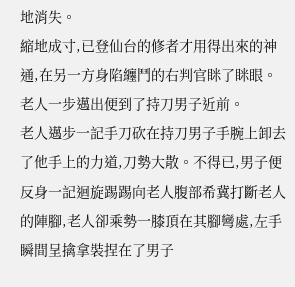地消失。
縮地成寸,已登仙台的修者才用得出來的神通,在另一方身陷纏鬥的右判官眯了眯眼。
老人一步邁出便到了持刀男子近前。
老人邁步一記手刀砍在持刀男子手腕上卸去了他手上的力道,刀勢大散。不得已,男子便反身一記迴旋踢踢向老人腹部希冀打斷老人的陣腳,老人卻乘勢一膝頂在其腳彎處,左手瞬間呈擒拿裝捏在了男子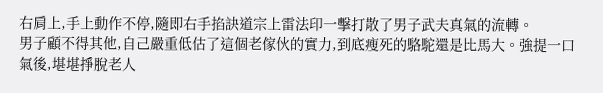右肩上,手上動作不停,隨即右手掐訣道宗上雷法印一擊打散了男子武夫真氣的流轉。
男子顧不得其他,自己嚴重低估了這個老傢伙的實力,到底瘦死的駱駝還是比馬大。強提一口氣後,堪堪掙脫老人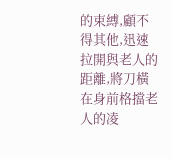的束縛,顧不得其他,迅速拉開與老人的距離,將刀橫在身前格擋老人的凌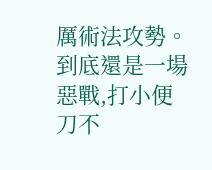厲術法攻勢。
到底還是一場惡戰,打小便刀不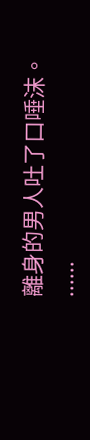離身的男人吐了口唾沫。
......